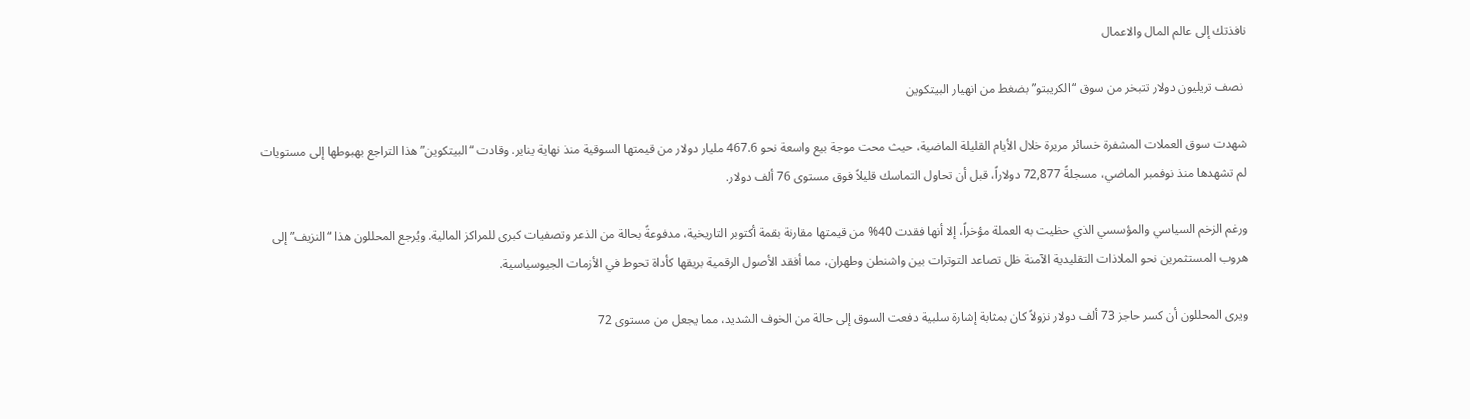نافذتك إلى عالم المال والاعمال

 نصف تريليون دولار تتبخر من سوق “الكريبتو” بضغط من انهيار البيتكوين

شهدت سوق العملات المشفرة خسائر مريرة خلال الأيام القليلة الماضية، حيث محت موجة بيع واسعة نحو 467.6 مليار دولار من قيمتها السوقية منذ نهاية يناير. وقادت “البيتكوين” هذا التراجع بهبوطها إلى مستويات لم تشهدها منذ نوفمبر الماضي، مسجلةً 72,877 دولاراً، قبل أن تحاول التماسك قليلاً فوق مستوى 76 ألف دولار.

ورغم الزخم السياسي والمؤسسي الذي حظيت به العملة مؤخراً، إلا أنها فقدت 40% من قيمتها مقارنة بقمة أكتوبر التاريخية، مدفوعةً بحالة من الذعر وتصفيات كبرى للمراكز المالية. ويُرجع المحللون هذا “النزيف” إلى هروب المستثمرين نحو الملاذات التقليدية الآمنة ظل تصاعد التوترات بين واشنطن وطهران، مما أفقد الأصول الرقمية بريقها كأداة تحوط في الأزمات الجيوسياسية.

ويرى المحللون أن كسر حاجز 73 ألف دولار نزولاً كان بمثابة إشارة سلبية دفعت السوق إلى حالة من الخوف الشديد، مما يجعل من مستوى 72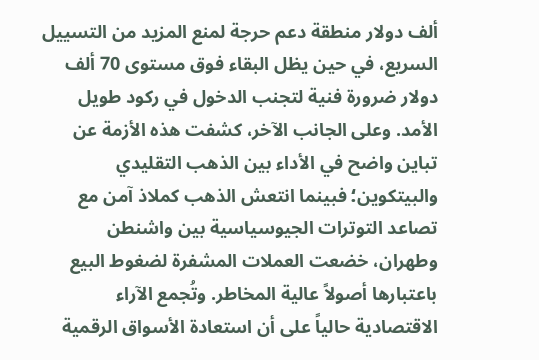ألف دولار منطقة دعم حرجة لمنع المزيد من التسييل السريع، في حين يظل البقاء فوق مستوى 70 ألف دولار ضرورة فنية لتجنب الدخول في ركود طويل الأمد. وعلى الجانب الآخر، كشفت هذه الأزمة عن تباين واضح في الأداء بين الذهب التقليدي والبيتكوين؛ فبينما انتعش الذهب كملاذ آمن مع تصاعد التوترات الجيوسياسية بين واشنطن وطهران، خضعت العملات المشفرة لضغوط البيع باعتبارها أصولاً عالية المخاطر. وتُجمع الآراء الاقتصادية حالياً على أن استعادة الأسواق الرقمية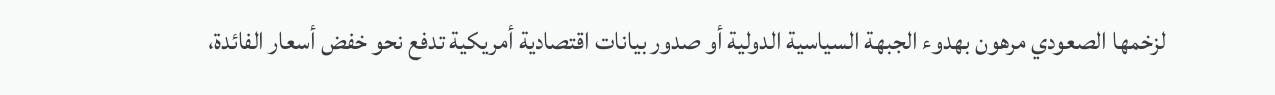لزخمها الصعودي مرهون بهدوء الجبهة السياسية الدولية أو صدور بيانات اقتصادية أمريكية تدفع نحو خفض أسعار الفائدة،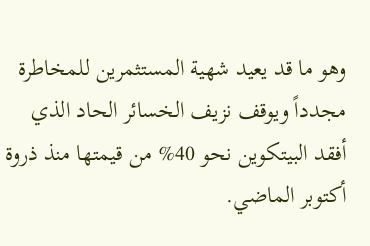وهو ما قد يعيد شهية المستثمرين للمخاطرة مجدداً ويوقف نزيف الخسائر الحاد الذي أفقد البيتكوين نحو 40% من قيمتها منذ ذروة أكتوبر الماضي.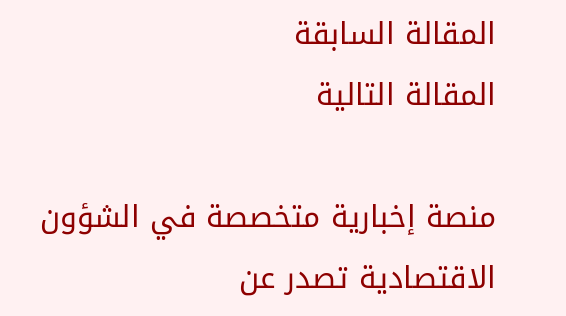المقالة السابقة
المقالة التالية

منصة إخبارية متخصصة في الشؤون الاقتصادية تصدر عن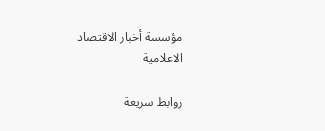مؤسسة أخبار الاقتصاد الاعلامية

روابط سريعة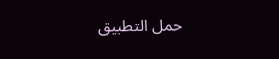حمل التطبيق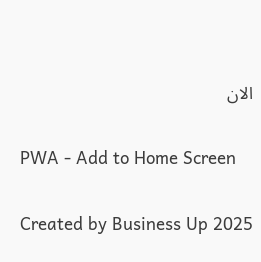الان

PWA - Add to Home Screen

Created by Business Up 2025